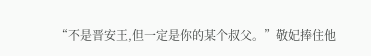“不是晋安王,但一定是你的某个叔父。”敬妃捧住他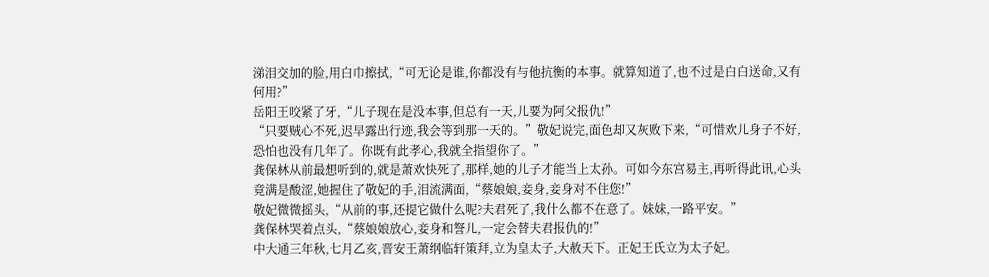涕泪交加的脸,用白巾擦拭,“可无论是谁,你都没有与他抗衡的本事。就算知道了,也不过是白白送命,又有何用?”
岳阳王咬紧了牙,“儿子现在是没本事,但总有一天,儿要为阿父报仇!”
“只要贼心不死,迟早露出行迹,我会等到那一天的。”敬妃说完,面色却又灰败下来,“可惜欢儿身子不好,恐怕也没有几年了。你既有此孝心,我就全指望你了。”
龚保林从前最想听到的,就是萧欢快死了,那样,她的儿子才能当上太孙。可如今东宫易主,再听得此讯,心头竟满是酸涩,她握住了敬妃的手,泪流满面,“蔡娘娘,妾身,妾身对不住您!”
敬妃微微摇头,“从前的事,还提它做什么呢?夫君死了,我什么都不在意了。妹妹,一路平安。”
龚保林哭着点头,“蔡娘娘放心,妾身和詧儿,一定会替夫君报仇的!”
中大通三年秋,七月乙亥,晋安王萧纲临轩策拜,立为皇太子,大赦天下。正妃王氏立为太子妃。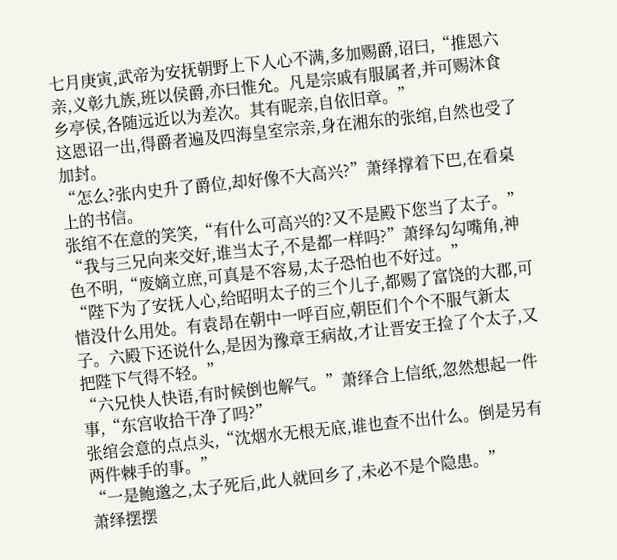七月庚寅,武帝为安抚朝野上下人心不满,多加赐爵,诏曰,“推恩六亲,义彰九族,班以侯爵,亦曰惟允。凡是宗戚有服属者,并可赐沐食乡亭侯,各随远近以为差次。其有昵亲,自依旧章。”
这恩诏一出,得爵者遍及四海皇室宗亲,身在湘东的张绾,自然也受了加封。
“怎么?张内史升了爵位,却好像不大高兴?”萧绎撑着下巴,在看桌上的书信。
张绾不在意的笑笑,“有什么可高兴的?又不是殿下您当了太子。”
“我与三兄向来交好,谁当太子,不是都一样吗?”萧绎勾勾嘴角,神色不明,“废嫡立庶,可真是不容易,太子恐怕也不好过。”
“陛下为了安抚人心,给昭明太子的三个儿子,都赐了富饶的大郡,可惜没什么用处。有袁昂在朝中一呼百应,朝臣们个个不服气新太子。六殿下还说什么,是因为豫章王病故,才让晋安王捡了个太子,又把陛下气得不轻。”
“六兄快人快语,有时候倒也解气。”萧绎合上信纸,忽然想起一件事,“东宫收拾干净了吗?”
张绾会意的点点头,“沈烟水无根无底,谁也查不出什么。倒是另有两件棘手的事。”
“一是鲍邈之,太子死后,此人就回乡了,未必不是个隐患。”
萧绎摆摆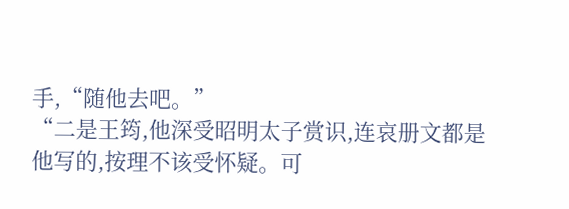手,“随他去吧。”
“二是王筠,他深受昭明太子赏识,连哀册文都是他写的,按理不该受怀疑。可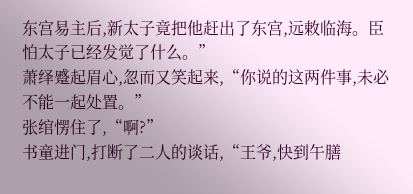东宫易主后,新太子竟把他赶出了东宫,远敕临海。臣怕太子已经发觉了什么。”
萧绎蹙起眉心,忽而又笑起来,“你说的这两件事,未必不能一起处置。”
张绾愣住了,“啊?”
书童进门,打断了二人的谈话,“王爷,快到午膳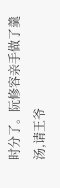时分了。阮修容亲手做了羹汤,请王爷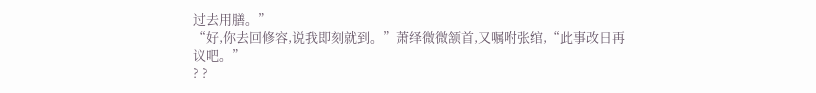过去用膳。”
“好,你去回修容,说我即刻就到。”萧绎微微颔首,又嘱咐张绾,“此事改日再议吧。”
? ?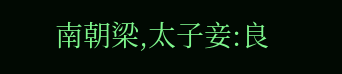南朝梁,太子妾:良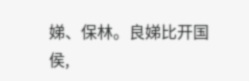娣、保林。良娣比开国侯,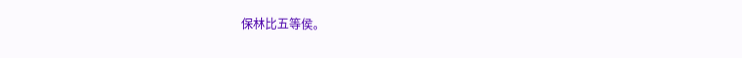保林比五等侯。